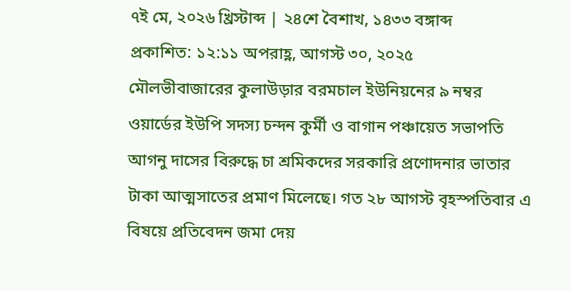৭ই মে, ২০২৬ খ্রিস্টাব্দ | ২৪শে বৈশাখ, ১৪৩৩ বঙ্গাব্দ
প্রকাশিত: ১২:১১ অপরাহ্ণ, আগস্ট ৩০, ২০২৫
মৌলভীবাজারের কুলাউড়ার বরমচাল ইউনিয়নের ৯ নম্বর ওয়ার্ডের ইউপি সদস্য চন্দন কুর্মী ও বাগান পঞ্চায়েত সভাপতি আগনু দাসের বিরুদ্ধে চা শ্রমিকদের সরকারি প্রণোদনার ভাতার টাকা আত্মসাতের প্রমাণ মিলেছে। গত ২৮ আগস্ট বৃহস্পতিবার এ বিষয়ে প্রতিবেদন জমা দেয়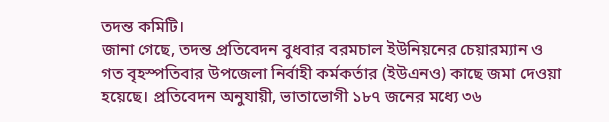তদন্ত কমিটি।
জানা গেছে, তদন্ত প্রতিবেদন বুধবার বরমচাল ইউনিয়নের চেয়ারম্যান ও গত বৃহস্পতিবার উপজেলা নির্বাহী কর্মকর্তার (ইউএনও) কাছে জমা দেওয়া হয়েছে। প্রতিবেদন অনুযায়ী, ভাতাভোগী ১৮৭ জনের মধ্যে ৩৬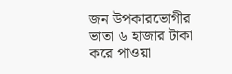জন উপকারভোগীর ভাতা ৬ হাজার টাকা করে পাওয়া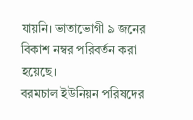যায়নি। ভাতাভোগী ৯ জনের বিকাশ নম্বর পরিবর্তন করা হয়েছে।
বরমচাল ইউনিয়ন পরিষদের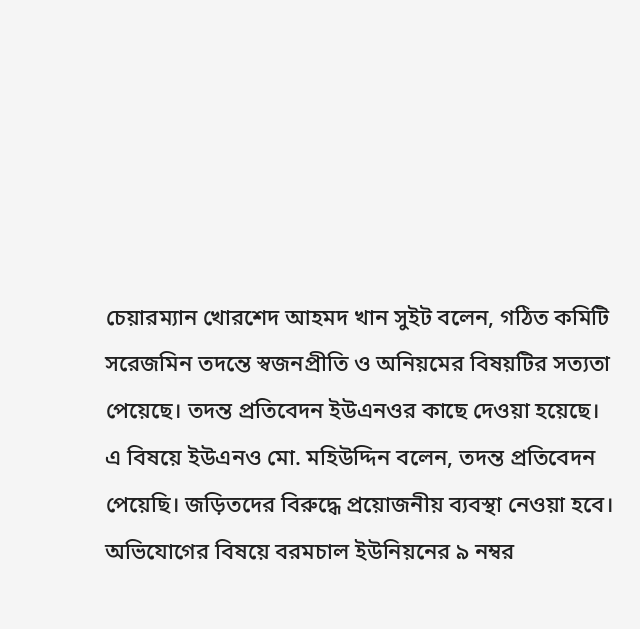চেয়ারম্যান খোরশেদ আহমদ খান সুইট বলেন, গঠিত কমিটি সরেজমিন তদন্তে স্বজনপ্রীতি ও অনিয়মের বিষয়টির সত্যতা পেয়েছে। তদন্ত প্রতিবেদন ইউএনওর কাছে দেওয়া হয়েছে।
এ বিষয়ে ইউএনও মো. মহিউদ্দিন বলেন, তদন্ত প্রতিবেদন পেয়েছি। জড়িতদের বিরুদ্ধে প্রয়োজনীয় ব্যবস্থা নেওয়া হবে।
অভিযোগের বিষয়ে বরমচাল ইউনিয়নের ৯ নম্বর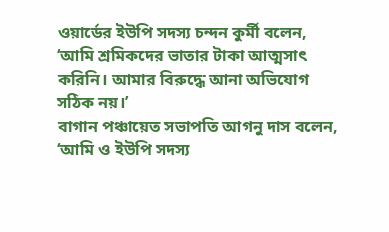ওয়ার্ডের ইউপি সদস্য চন্দন কুর্মী বলেন, ‘আমি শ্রমিকদের ভাতার টাকা আত্মসাৎ করিনি। আমার বিরুদ্ধে আনা অভিযোগ সঠিক নয়।’
বাগান পঞ্চায়েত সভাপতি আগনু দাস বলেন, ‘আমি ও ইউপি সদস্য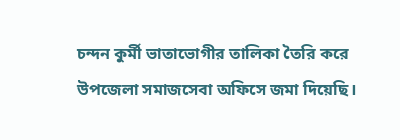চন্দন কুর্মী ভাতাভোগীর তালিকা তৈরি করে উপজেলা সমাজসেবা অফিসে জমা দিয়েছি।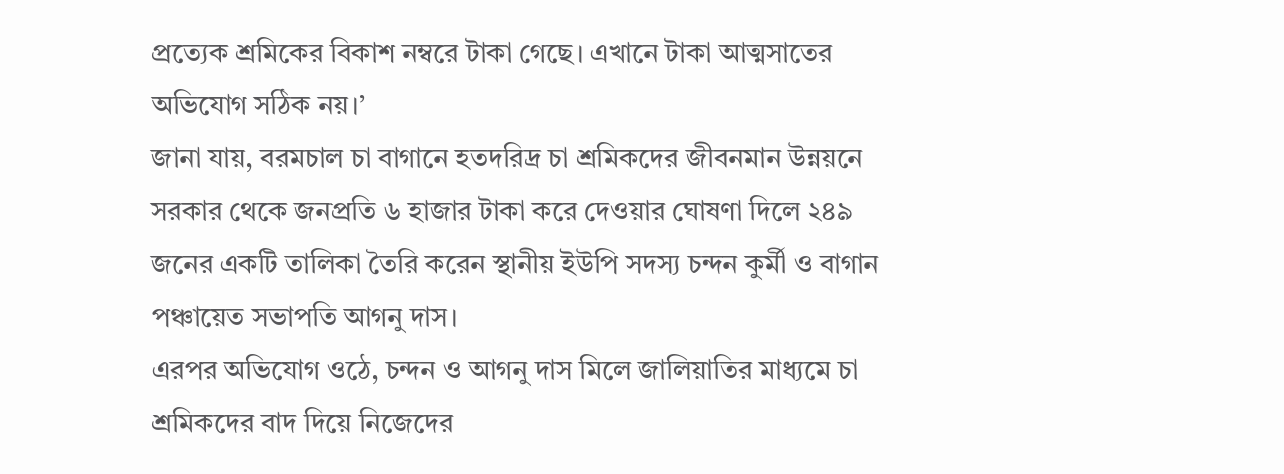প্রত্যেক শ্রমিকের বিকাশ নম্বরে টাকা গেছে। এখানে টাকা আত্মসাতের অভিযোগ সঠিক নয়।’
জানা যায়, বরমচাল চা বাগানে হতদরিদ্র চা শ্রমিকদের জীবনমান উন্নয়নে সরকার থেকে জনপ্রতি ৬ হাজার টাকা করে দেওয়ার ঘোষণা দিলে ২৪৯ জনের একটি তালিকা তৈরি করেন স্থানীয় ইউপি সদস্য চন্দন কুর্মী ও বাগান পঞ্চায়েত সভাপতি আগনু দাস।
এরপর অভিযোগ ওঠে, চন্দন ও আগনু দাস মিলে জালিয়াতির মাধ্যমে চা শ্রমিকদের বাদ দিয়ে নিজেদের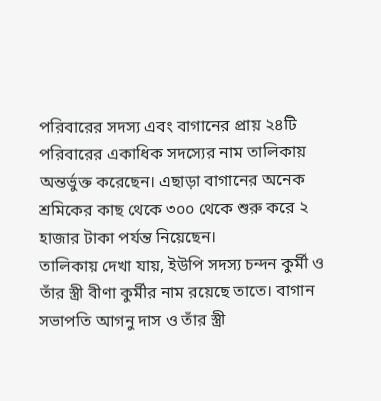পরিবারের সদস্য এবং বাগানের প্রায় ২৪টি পরিবারের একাধিক সদস্যের নাম তালিকায় অন্তর্ভুক্ত করেছেন। এছাড়া বাগানের অনেক শ্রমিকের কাছ থেকে ৩০০ থেকে শুরু করে ২ হাজার টাকা পর্যন্ত নিয়েছেন।
তালিকায় দেখা যায়, ইউপি সদস্য চন্দন কুর্মী ও তাঁর স্ত্রী বীণা কুর্মীর নাম রয়েছে তাতে। বাগান সভাপতি আগনু দাস ও তাঁর স্ত্রী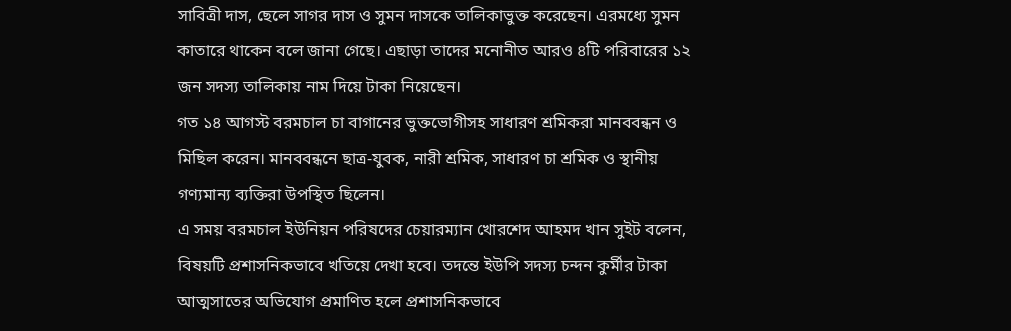সাবিত্রী দাস, ছেলে সাগর দাস ও সুমন দাসকে তালিকাভুক্ত করেছেন। এরমধ্যে সুমন কাতারে থাকেন বলে জানা গেছে। এছাড়া তাদের মনোনীত আরও ৪টি পরিবারের ১২ জন সদস্য তালিকায় নাম দিয়ে টাকা নিয়েছেন।
গত ১৪ আগস্ট বরমচাল চা বাগানের ভুক্তভোগীসহ সাধারণ শ্রমিকরা মানববন্ধন ও মিছিল করেন। মানববন্ধনে ছাত্র-যুবক, নারী শ্রমিক, সাধারণ চা শ্রমিক ও স্থানীয় গণ্যমান্য ব্যক্তিরা উপস্থিত ছিলেন।
এ সময় বরমচাল ইউনিয়ন পরিষদের চেয়ারম্যান খোরশেদ আহমদ খান সুইট বলেন, বিষয়টি প্রশাসনিকভাবে খতিয়ে দেখা হবে। তদন্তে ইউপি সদস্য চন্দন কুর্মীর টাকা আত্মসাতের অভিযোগ প্রমাণিত হলে প্রশাসনিকভাবে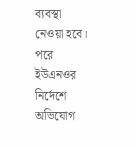ব্যবস্থা নেওয়া হবে। পরে ইউএনওর নির্দেশে অভিযোগ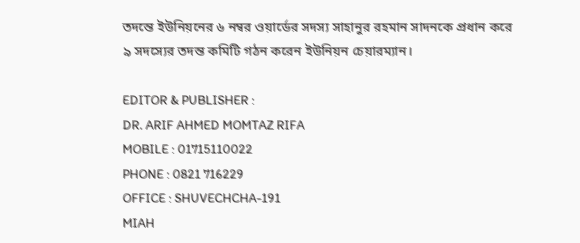তদন্তে ইউনিয়নের ৬ নম্বর ওয়ার্ডের সদস্য সাহানুর রহমান সাদনকে প্রধান করে ৯ সদস্যের তদন্ত কমিটি গঠন করেন ইউনিয়ন চেয়ারম্যান।

EDITOR & PUBLISHER :
DR. ARIF AHMED MOMTAZ RIFA
MOBILE : 01715110022
PHONE : 0821 716229
OFFICE : SHUVECHCHA-191
MIAH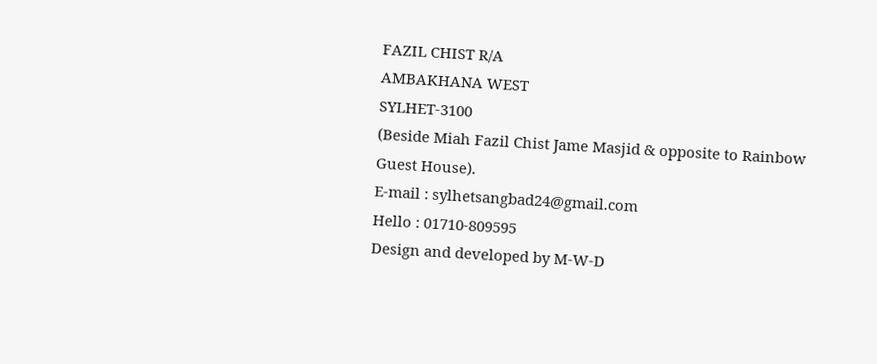FAZIL CHIST R/A
AMBAKHANA WEST
SYLHET-3100
(Beside Miah Fazil Chist Jame Masjid & opposite to Rainbow Guest House).
E-mail : sylhetsangbad24@gmail.com
Hello : 01710-809595
Design and developed by M-W-D